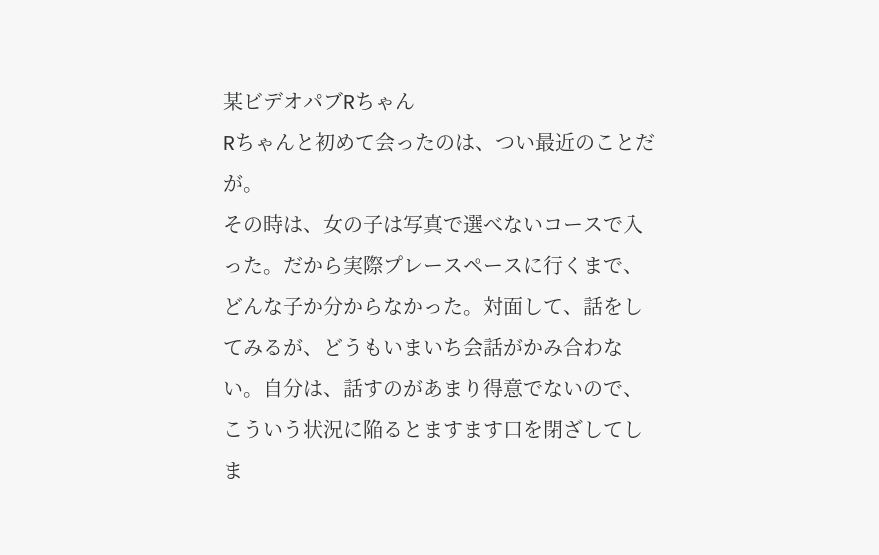某ビデオパブRちゃん
Rちゃんと初めて会ったのは、つい最近のことだが。
その時は、女の子は写真で選べないコースで入った。だから実際プレースペースに行くまで、どんな子か分からなかった。対面して、話をしてみるが、どうもいまいち会話がかみ合わない。自分は、話すのがあまり得意でないので、こういう状況に陥るとますます口を閉ざしてしま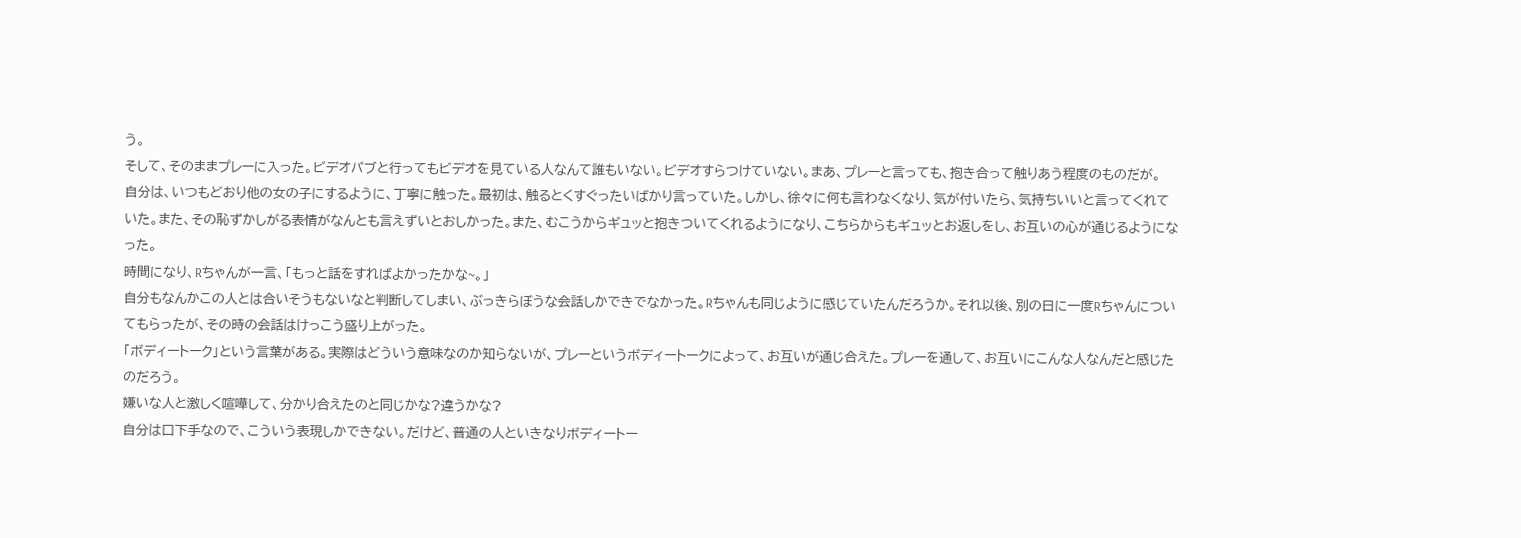う。
そして、そのままプレーに入った。ビデオパブと行ってもビデオを見ている人なんて誰もいない。ビデオすらつけていない。まあ、プレーと言っても、抱き合って触りあう程度のものだが。
自分は、いつもどおり他の女の子にするように、丁寧に触った。最初は、触るとくすぐったいばかり言っていた。しかし、徐々に何も言わなくなり、気が付いたら、気持ちいいと言ってくれていた。また、その恥ずかしがる表情がなんとも言えずいとおしかった。また、むこうからギュッと抱きついてくれるようになり、こちらからもギュッとお返しをし、お互いの心が通じるようになった。
時間になり、Rちゃんが一言、「もっと話をすればよかったかな~。」
自分もなんかこの人とは合いそうもないなと判断してしまい、ぶっきらぼうな会話しかできでなかった。Rちゃんも同じように感じていたんだろうか。それ以後、別の日に一度Rちゃんについてもらったが、その時の会話はけっこう盛り上がった。
「ボディートーク」という言葉がある。実際はどういう意味なのか知らないが、プレーというボディートークによって、お互いが通じ合えた。プレーを通して、お互いにこんな人なんだと感じたのだろう。
嫌いな人と激しく喧嘩して、分かり合えたのと同じかな?違うかな?
自分は口下手なので、こういう表現しかできない。だけど、普通の人といきなりボディートー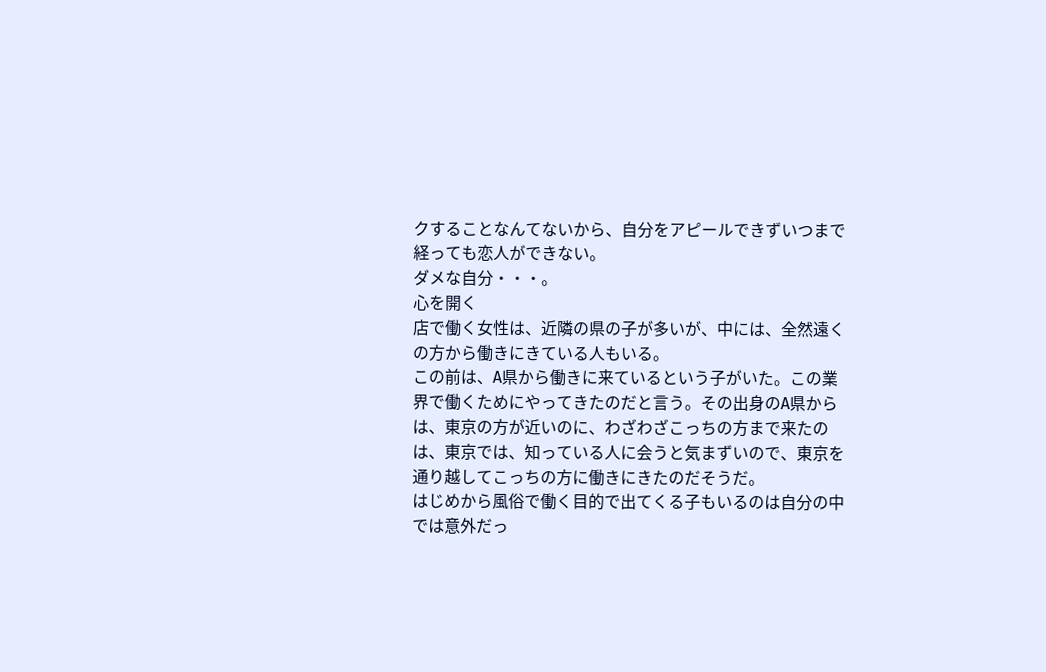クすることなんてないから、自分をアピールできずいつまで経っても恋人ができない。
ダメな自分・・・。
心を開く
店で働く女性は、近隣の県の子が多いが、中には、全然遠くの方から働きにきている人もいる。
この前は、A県から働きに来ているという子がいた。この業界で働くためにやってきたのだと言う。その出身のA県からは、東京の方が近いのに、わざわざこっちの方まで来たのは、東京では、知っている人に会うと気まずいので、東京を通り越してこっちの方に働きにきたのだそうだ。
はじめから風俗で働く目的で出てくる子もいるのは自分の中では意外だっ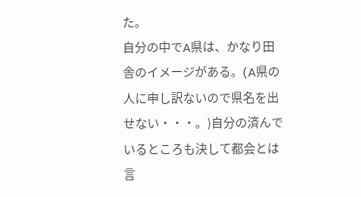た。
自分の中でA県は、かなり田舎のイメージがある。(A県の人に申し訳ないので県名を出せない・・・。)自分の済んでいるところも決して都会とは言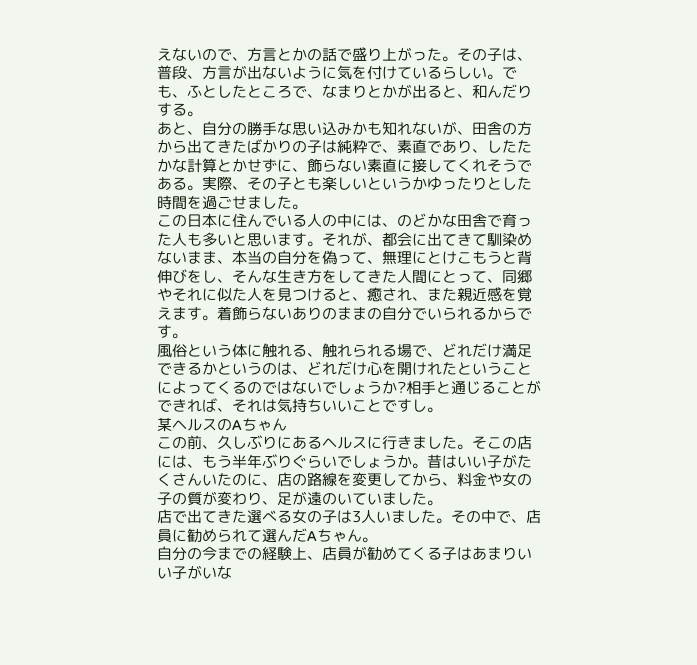えないので、方言とかの話で盛り上がった。その子は、普段、方言が出ないように気を付けているらしい。でも、ふとしたところで、なまりとかが出ると、和んだりする。
あと、自分の勝手な思い込みかも知れないが、田舎の方から出てきたばかりの子は純粋で、素直であり、したたかな計算とかせずに、飾らない素直に接してくれそうである。実際、その子とも楽しいというかゆったりとした時間を過ごせました。
この日本に住んでいる人の中には、のどかな田舎で育った人も多いと思います。それが、都会に出てきて馴染めないまま、本当の自分を偽って、無理にとけこもうと背伸びをし、そんな生き方をしてきた人間にとって、同郷やそれに似た人を見つけると、癒され、また親近感を覚えます。着飾らないありのままの自分でいられるからです。
風俗という体に触れる、触れられる場で、どれだけ満足できるかというのは、どれだけ心を開けれたということによってくるのではないでしょうか?相手と通じることができれば、それは気持ちいいことですし。
某ヘルスのAちゃん
この前、久しぶりにあるヘルスに行きました。そこの店には、もう半年ぶりぐらいでしょうか。昔はいい子がたくさんいたのに、店の路線を変更してから、料金や女の子の質が変わり、足が遠のいていました。
店で出てきた選べる女の子は3人いました。その中で、店員に勧められて選んだAちゃん。
自分の今までの経験上、店員が勧めてくる子はあまりいい子がいな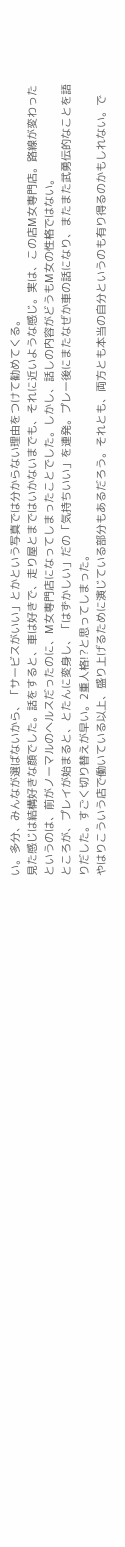い。多分、みんなが選ばないから、「サービスがいい」とかという写真では分からない理由をつけて勧めてくる。
見た感じは結構好きな顔でした。話をすると、車は好きで、走り屋とまではいかないまでも、それに近いような感じ。実は、この店M女専門店。路線が変わったというのは、前がノーマルのヘルスだったのに、M女専門店になってしまったことでした。しかし、話しの内容がどうもM女の性格ではない。
ところが、プレイが始まると、とたんに変身し、「はずかしい」だの「気持ちいい」を連発。プレー後にまたなぜか車の話になり、またまた武勇伝的なことを語りだした。すごく切り替えが早い。2重人格!?と思ってしまった。
やはりこういう店で働いている以上、盛り上げるために演じている部分もあるだろう。それとも、両方とも本当の自分というのも有り得るのかもしれない。で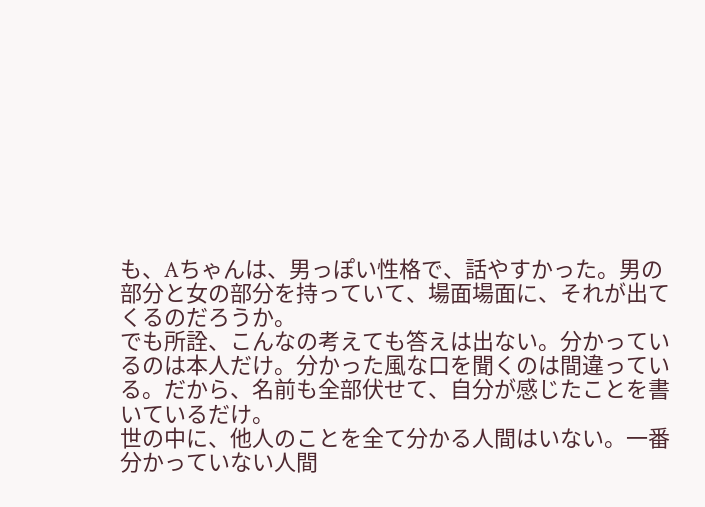も、Aちゃんは、男っぽい性格で、話やすかった。男の部分と女の部分を持っていて、場面場面に、それが出てくるのだろうか。
でも所詮、こんなの考えても答えは出ない。分かっているのは本人だけ。分かった風な口を聞くのは間違っている。だから、名前も全部伏せて、自分が感じたことを書いているだけ。
世の中に、他人のことを全て分かる人間はいない。一番分かっていない人間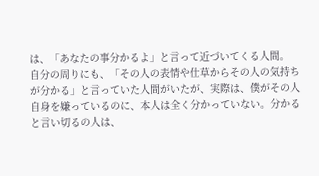は、「あなたの事分かるよ」と言って近づいてくる人間。
自分の周りにも、「その人の表情や仕草からその人の気持ちが分かる」と言っていた人間がいたが、実際は、僕がその人自身を嫌っているのに、本人は全く分かっていない。分かると言い切るの人は、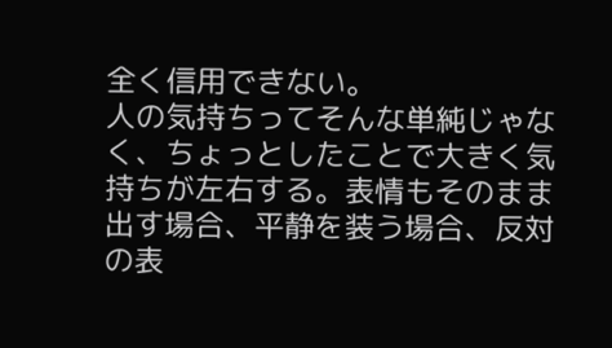全く信用できない。
人の気持ちってそんな単純じゃなく、ちょっとしたことで大きく気持ちが左右する。表情もそのまま出す場合、平静を装う場合、反対の表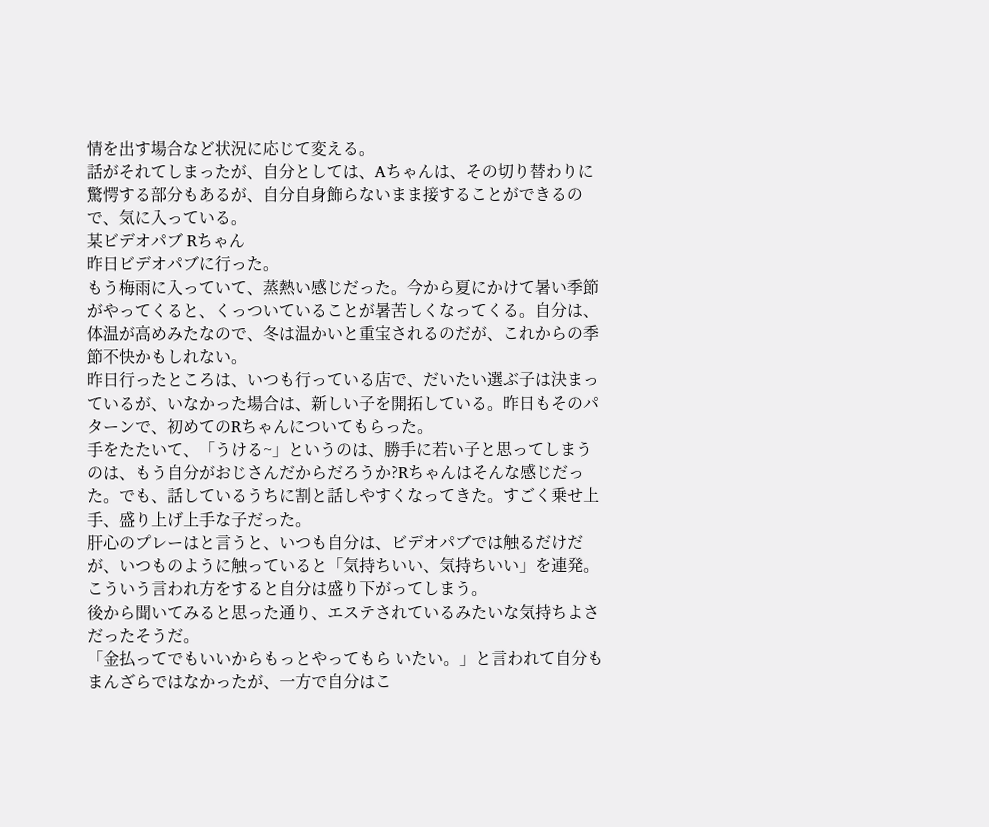情を出す場合など状況に応じて変える。
話がそれてしまったが、自分としては、Aちゃんは、その切り替わりに驚愕する部分もあるが、自分自身飾らないまま接することができるので、気に入っている。
某ビデオパブ Rちゃん
昨日ビデオパブに行った。
もう梅雨に入っていて、蒸熱い感じだった。今から夏にかけて暑い季節がやってくると、くっついていることが暑苦しくなってくる。自分は、体温が高めみたなので、冬は温かいと重宝されるのだが、これからの季節不快かもしれない。
昨日行ったところは、いつも行っている店で、だいたい選ぶ子は決まっているが、いなかった場合は、新しい子を開拓している。昨日もそのパターンで、初めてのRちゃんについてもらった。
手をたたいて、「うける~」というのは、勝手に若い子と思ってしまうのは、もう自分がおじさんだからだろうか?Rちゃんはそんな感じだった。でも、話しているうちに割と話しやすくなってきた。すごく乗せ上手、盛り上げ上手な子だった。
肝心のプレーはと言うと、いつも自分は、ビデオパブでは触るだけだが、いつものように触っていると「気持ちいい、気持ちいい」を連発。こういう言われ方をすると自分は盛り下がってしまう。
後から聞いてみると思った通り、エステされているみたいな気持ちよさだったそうだ。
「金払ってでもいいからもっとやってもら いたい。」と言われて自分もまんざらではなかったが、一方で自分はこ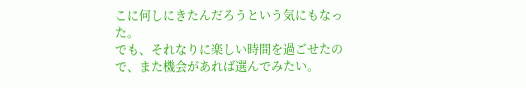こに何しにきたんだろうという気にもなった。
でも、それなりに楽しい時間を過ごせたので、また機会があれば選んでみたい。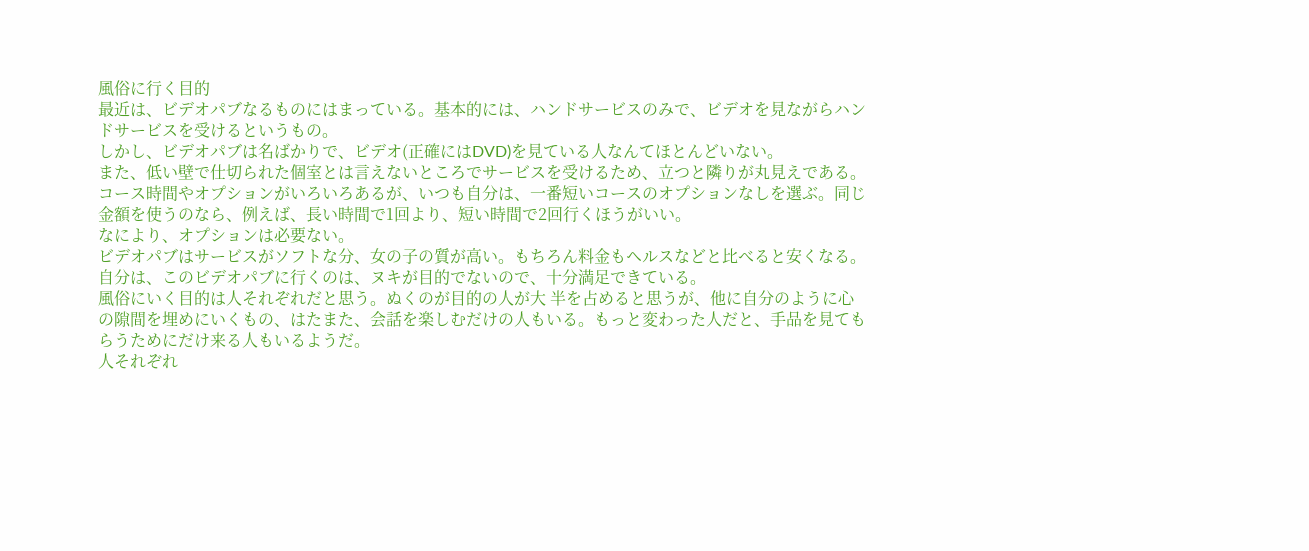風俗に行く目的
最近は、ビデオパブなるものにはまっている。基本的には、ハンドサービスのみで、ビデオを見ながらハンドサービスを受けるというもの。
しかし、ビデオパブは名ばかりで、ビデオ(正確にはDVD)を見ている人なんてほとんどいない。
また、低い壁で仕切られた個室とは言えないところでサービスを受けるため、立つと隣りが丸見えである。
コース時間やオプションがいろいろあるが、いつも自分は、一番短いコースのオプションなしを選ぶ。同じ金額を使うのなら、例えば、長い時間で1回より、短い時間で2回行くほうがいい。
なにより、オプションは必要ない。
ビデオパブはサービスがソフトな分、女の子の質が高い。もちろん料金もヘルスなどと比べると安くなる。
自分は、このビデオパブに行くのは、ヌキが目的でないので、十分満足できている。
風俗にいく目的は人それぞれだと思う。ぬくのが目的の人が大 半を占めると思うが、他に自分のように心の隙間を埋めにいくもの、はたまた、会話を楽しむだけの人もいる。もっと変わった人だと、手品を見てもらうためにだけ来る人もいるようだ。
人それぞれ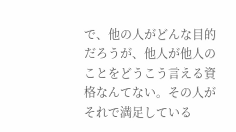で、他の人がどんな目的だろうが、他人が他人のことをどうこう言える資格なんてない。その人がそれで満足している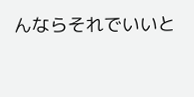んならそれでいいと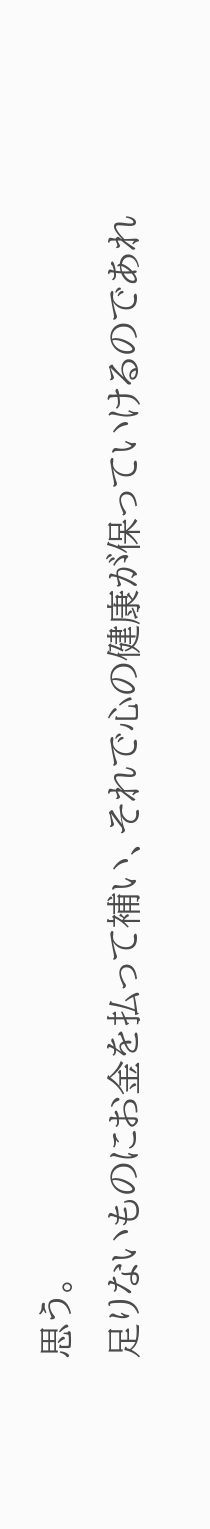思う。
足りないものにお金を払って補い、それで心の健康が保っていけるのであれ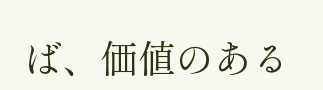ば、価値のある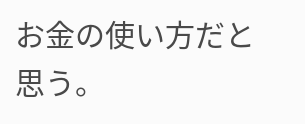お金の使い方だと思う。